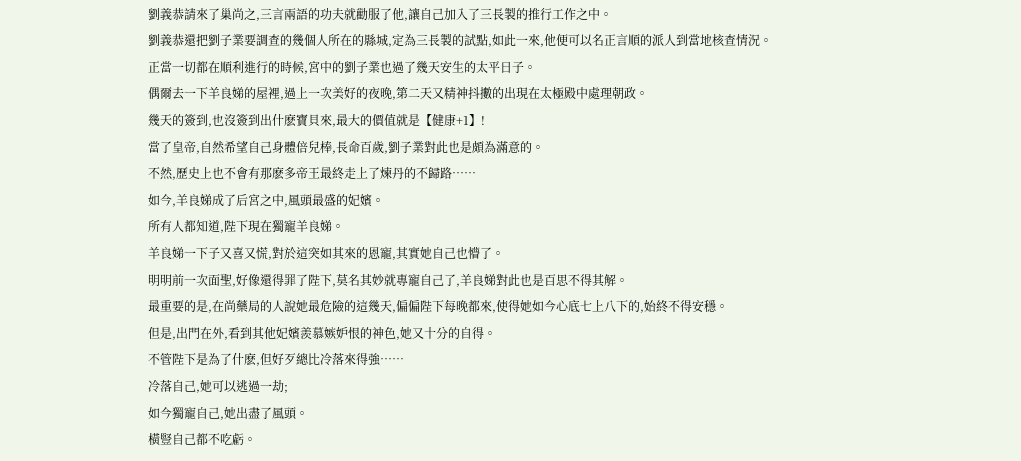劉義恭請來了巢尚之,三言兩語的功夫就勸服了他,讓自己加入了三長製的推行工作之中。
劉義恭還把劉子業要調查的幾個人所在的縣城,定為三長製的試點,如此一來,他便可以名正言順的派人到當地核查情況。
正當一切都在順利進行的時候,宮中的劉子業也過了幾天安生的太平日子。
偶爾去一下羊良娣的屋裡,過上一次美好的夜晚,第二天又精神抖擻的出現在太極殿中處理朝政。
幾天的簽到,也沒簽到出什麽寶貝來,最大的價值就是【健康+1】!
當了皇帝,自然希望自己身體倍兒棒,長命百歲,劉子業對此也是頗為滿意的。
不然,歷史上也不會有那麽多帝王最終走上了煉丹的不歸路……
如今,羊良娣成了后宮之中,風頭最盛的妃嬪。
所有人都知道,陛下現在獨寵羊良娣。
羊良娣一下子又喜又慌,對於這突如其來的恩寵,其實她自己也懵了。
明明前一次面聖,好像還得罪了陛下,莫名其妙就專寵自己了,羊良娣對此也是百思不得其解。
最重要的是,在尚藥局的人說她最危險的這幾天,偏偏陛下每晚都來,使得她如今心底七上八下的,始終不得安穩。
但是,出門在外,看到其他妃嬪羨慕嫉妒恨的神色,她又十分的自得。
不管陛下是為了什麽,但好歹總比冷落來得強……
冷落自己,她可以逃過一劫;
如今獨寵自己,她出盡了風頭。
橫豎自己都不吃虧。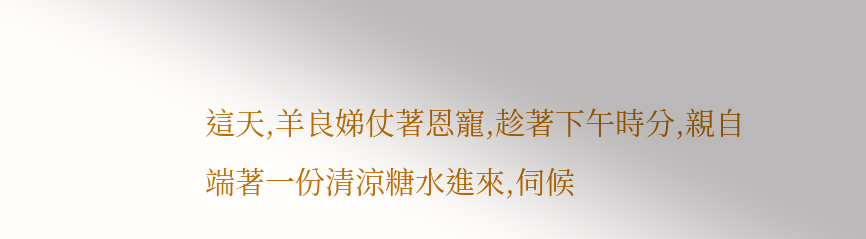這天,羊良娣仗著恩寵,趁著下午時分,親自端著一份清涼糖水進來,伺候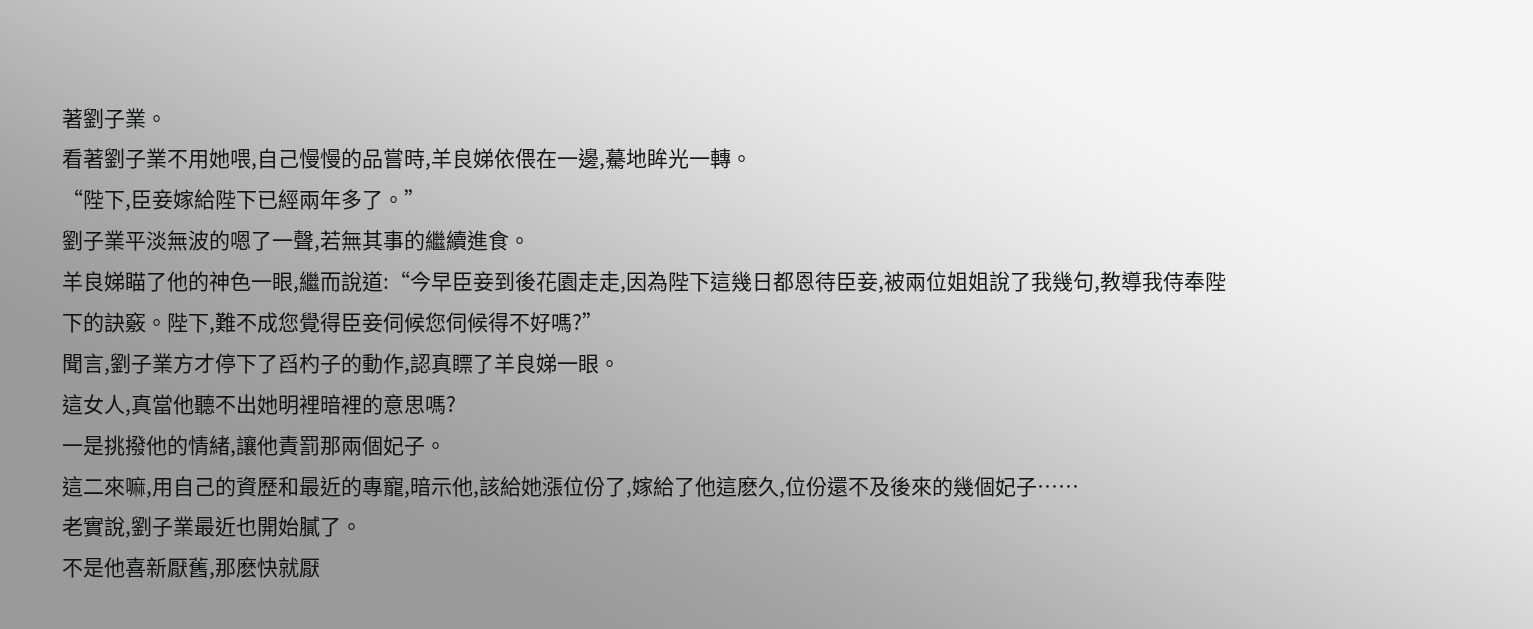著劉子業。
看著劉子業不用她喂,自己慢慢的品嘗時,羊良娣依偎在一邊,驀地眸光一轉。
“陛下,臣妾嫁給陛下已經兩年多了。”
劉子業平淡無波的嗯了一聲,若無其事的繼續進食。
羊良娣瞄了他的神色一眼,繼而說道:“今早臣妾到後花園走走,因為陛下這幾日都恩待臣妾,被兩位姐姐說了我幾句,教導我侍奉陛下的訣竅。陛下,難不成您覺得臣妾伺候您伺候得不好嗎?”
聞言,劉子業方才停下了舀杓子的動作,認真瞟了羊良娣一眼。
這女人,真當他聽不出她明裡暗裡的意思嗎?
一是挑撥他的情緒,讓他責罰那兩個妃子。
這二來嘛,用自己的資歷和最近的專寵,暗示他,該給她漲位份了,嫁給了他這麽久,位份還不及後來的幾個妃子……
老實說,劉子業最近也開始膩了。
不是他喜新厭舊,那麽快就厭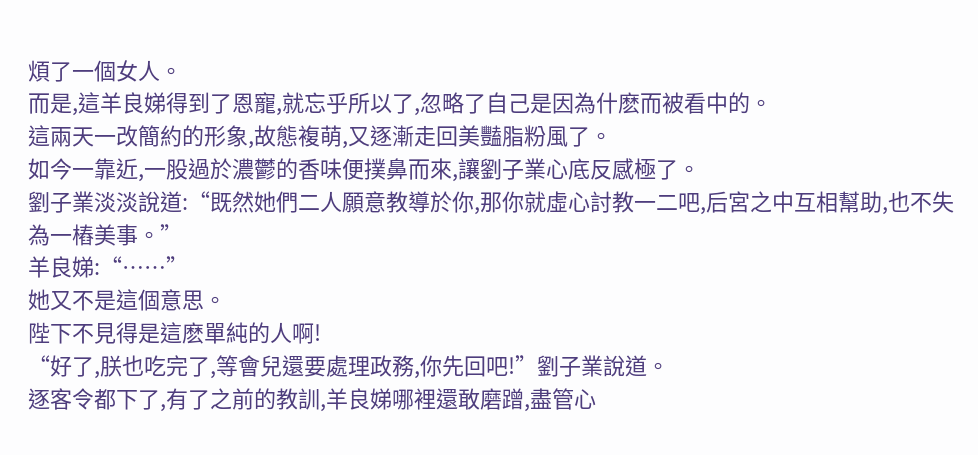煩了一個女人。
而是,這羊良娣得到了恩寵,就忘乎所以了,忽略了自己是因為什麽而被看中的。
這兩天一改簡約的形象,故態複萌,又逐漸走回美豔脂粉風了。
如今一靠近,一股過於濃鬱的香味便撲鼻而來,讓劉子業心底反感極了。
劉子業淡淡說道:“既然她們二人願意教導於你,那你就虛心討教一二吧,后宮之中互相幫助,也不失為一樁美事。”
羊良娣:“……”
她又不是這個意思。
陛下不見得是這麽單純的人啊!
“好了,朕也吃完了,等會兒還要處理政務,你先回吧!”劉子業說道。
逐客令都下了,有了之前的教訓,羊良娣哪裡還敢磨蹭,盡管心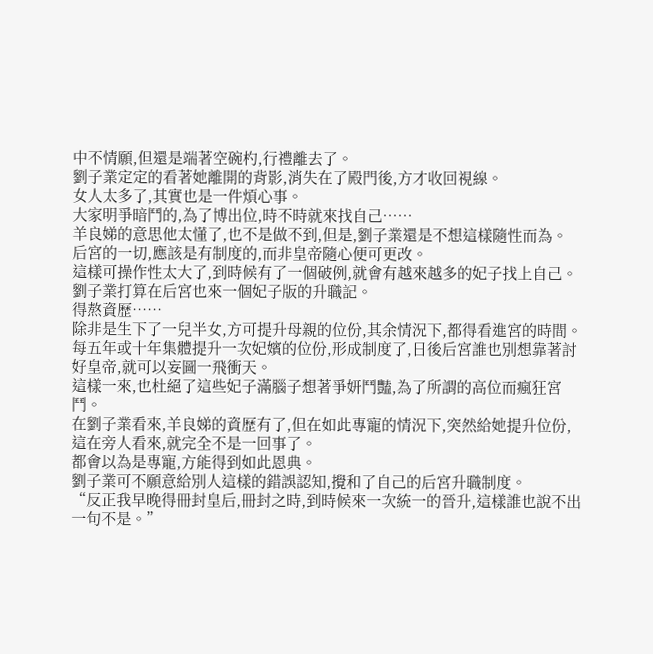中不情願,但還是端著空碗杓,行禮離去了。
劉子業定定的看著她離開的背影,消失在了殿門後,方才收回視線。
女人太多了,其實也是一件煩心事。
大家明爭暗鬥的,為了博出位,時不時就來找自己……
羊良娣的意思他太懂了,也不是做不到,但是,劉子業還是不想這樣隨性而為。
后宮的一切,應該是有制度的,而非皇帝隨心便可更改。
這樣可操作性太大了,到時候有了一個破例,就會有越來越多的妃子找上自己。
劉子業打算在后宮也來一個妃子版的升職記。
得熬資歷……
除非是生下了一兒半女,方可提升母親的位份,其余情況下,都得看進宮的時間。
每五年或十年集體提升一次妃嬪的位份,形成制度了,日後后宮誰也別想靠著討好皇帝,就可以妄圖一飛衝天。
這樣一來,也杜絕了這些妃子滿腦子想著爭妍鬥豔,為了所謂的高位而瘋狂宮鬥。
在劉子業看來,羊良娣的資歷有了,但在如此專寵的情況下,突然給她提升位份,這在旁人看來,就完全不是一回事了。
都會以為是專寵,方能得到如此恩典。
劉子業可不願意給別人這樣的錯誤認知,攪和了自己的后宮升職制度。
“反正我早晚得冊封皇后,冊封之時,到時候來一次統一的晉升,這樣誰也說不出一句不是。”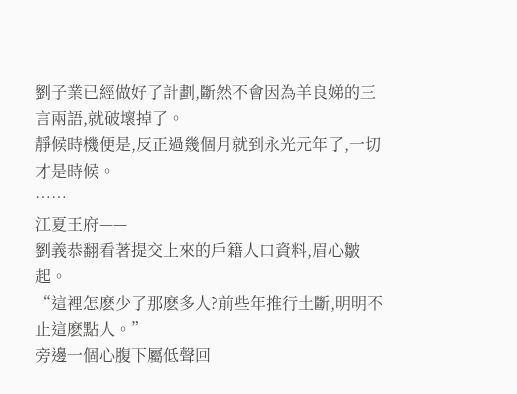劉子業已經做好了計劃,斷然不會因為羊良娣的三言兩語,就破壞掉了。
靜候時機便是,反正過幾個月就到永光元年了,一切才是時候。
……
江夏王府——
劉義恭翻看著提交上來的戶籍人口資料,眉心皺起。
“這裡怎麽少了那麽多人?前些年推行土斷,明明不止這麽點人。”
旁邊一個心腹下屬低聲回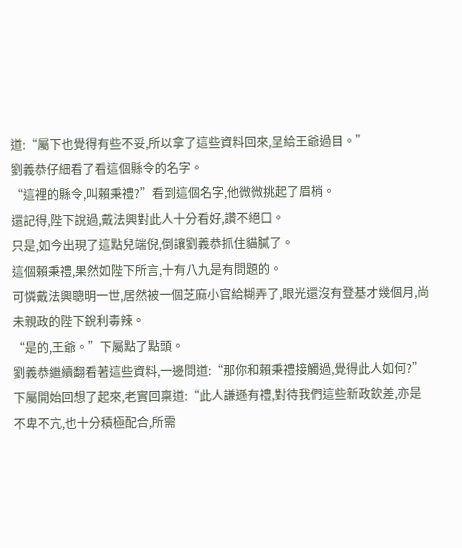道:“屬下也覺得有些不妥,所以拿了這些資料回來,呈給王爺過目。”
劉義恭仔細看了看這個縣令的名字。
“這裡的縣令,叫賴秉禮?”看到這個名字,他微微挑起了眉梢。
還記得,陛下說過,戴法興對此人十分看好,讚不絕口。
只是,如今出現了這點兒端倪,倒讓劉義恭抓住貓膩了。
這個賴秉禮,果然如陛下所言,十有八九是有問題的。
可憐戴法興聰明一世,居然被一個芝麻小官給糊弄了,眼光還沒有登基才幾個月,尚未親政的陛下銳利毒辣。
“是的,王爺。”下屬點了點頭。
劉義恭繼續翻看著這些資料,一邊問道:“那你和賴秉禮接觸過,覺得此人如何?”
下屬開始回想了起來,老實回稟道:“此人謙遜有禮,對待我們這些新政欽差,亦是不卑不亢,也十分積極配合,所需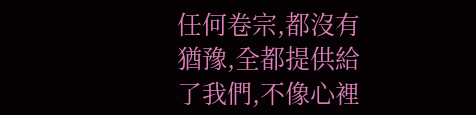任何卷宗,都沒有猶豫,全都提供給了我們,不像心裡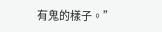有鬼的樣子。”